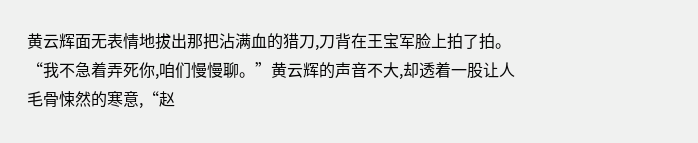黄云辉面无表情地拔出那把沾满血的猎刀,刀背在王宝军脸上拍了拍。
“我不急着弄死你,咱们慢慢聊。”黄云辉的声音不大,却透着一股让人毛骨悚然的寒意,“赵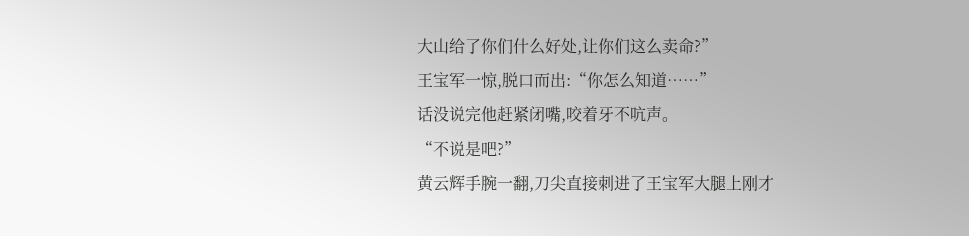大山给了你们什么好处,让你们这么卖命?”
王宝军一惊,脱口而出:“你怎么知道……”
话没说完他赶紧闭嘴,咬着牙不吭声。
“不说是吧?”
黄云辉手腕一翻,刀尖直接刺进了王宝军大腿上刚才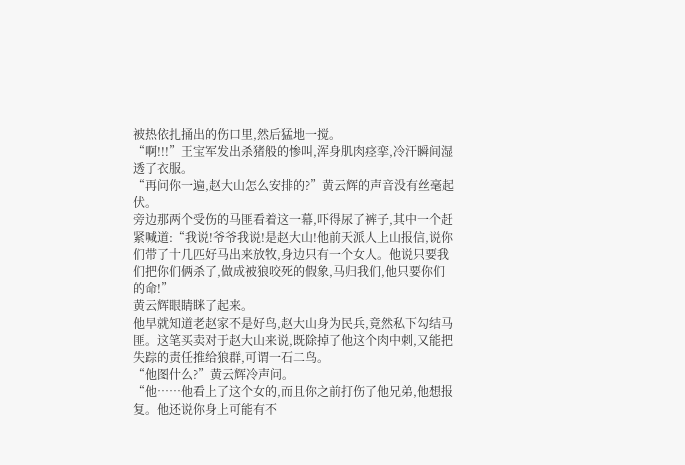被热依扎捅出的伤口里,然后猛地一搅。
“啊!!!”王宝军发出杀猪般的惨叫,浑身肌肉痉挛,冷汗瞬间湿透了衣服。
“再问你一遍,赵大山怎么安排的?”黄云辉的声音没有丝毫起伏。
旁边那两个受伤的马匪看着这一幕,吓得尿了裤子,其中一个赶紧喊道:“我说!爷爷我说!是赵大山!他前天派人上山报信,说你们带了十几匹好马出来放牧,身边只有一个女人。他说只要我们把你们俩杀了,做成被狼咬死的假象,马归我们,他只要你们的命!”
黄云辉眼睛眯了起来。
他早就知道老赵家不是好鸟,赵大山身为民兵,竟然私下勾结马匪。这笔买卖对于赵大山来说,既除掉了他这个肉中刺,又能把失踪的责任推给狼群,可谓一石二鸟。
“他图什么?”黄云辉冷声问。
“他……他看上了这个女的,而且你之前打伤了他兄弟,他想报复。他还说你身上可能有不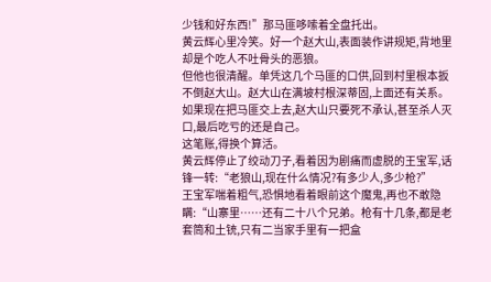少钱和好东西!”那马匪哆嗦着全盘托出。
黄云辉心里冷笑。好一个赵大山,表面装作讲规矩,背地里却是个吃人不吐骨头的恶狼。
但他也很清醒。单凭这几个马匪的口供,回到村里根本扳不倒赵大山。赵大山在满坡村根深蒂固,上面还有关系。如果现在把马匪交上去,赵大山只要死不承认,甚至杀人灭口,最后吃亏的还是自己。
这笔账,得换个算活。
黄云辉停止了绞动刀子,看着因为剧痛而虚脱的王宝军,话锋一转:“老狼山,现在什么情况?有多少人,多少枪?”
王宝军喘着粗气,恐惧地看着眼前这个魔鬼,再也不敢隐瞒:“山寨里……还有二十八个兄弟。枪有十几条,都是老套筒和土铳,只有二当家手里有一把盒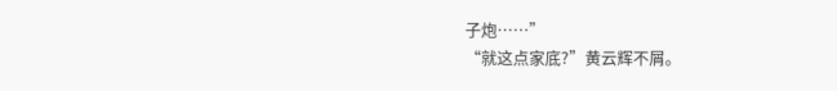子炮……”
“就这点家底?”黄云辉不屑。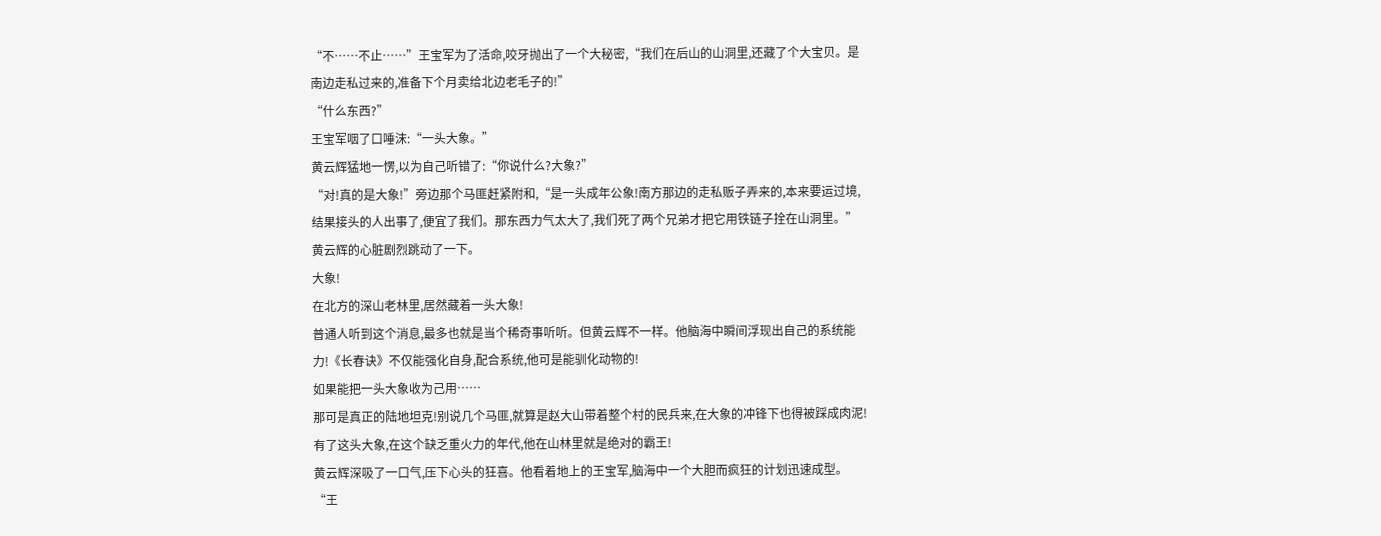“不……不止……”王宝军为了活命,咬牙抛出了一个大秘密,“我们在后山的山洞里,还藏了个大宝贝。是南边走私过来的,准备下个月卖给北边老毛子的!”
“什么东西?”
王宝军咽了口唾沫:“一头大象。”
黄云辉猛地一愣,以为自己听错了:“你说什么?大象?”
“对!真的是大象!”旁边那个马匪赶紧附和,“是一头成年公象!南方那边的走私贩子弄来的,本来要运过境,结果接头的人出事了,便宜了我们。那东西力气太大了,我们死了两个兄弟才把它用铁链子拴在山洞里。”
黄云辉的心脏剧烈跳动了一下。
大象!
在北方的深山老林里,居然藏着一头大象!
普通人听到这个消息,最多也就是当个稀奇事听听。但黄云辉不一样。他脑海中瞬间浮现出自己的系统能力!《长春诀》不仅能强化自身,配合系统,他可是能驯化动物的!
如果能把一头大象收为己用……
那可是真正的陆地坦克!别说几个马匪,就算是赵大山带着整个村的民兵来,在大象的冲锋下也得被踩成肉泥!
有了这头大象,在这个缺乏重火力的年代,他在山林里就是绝对的霸王!
黄云辉深吸了一口气,压下心头的狂喜。他看着地上的王宝军,脑海中一个大胆而疯狂的计划迅速成型。
“王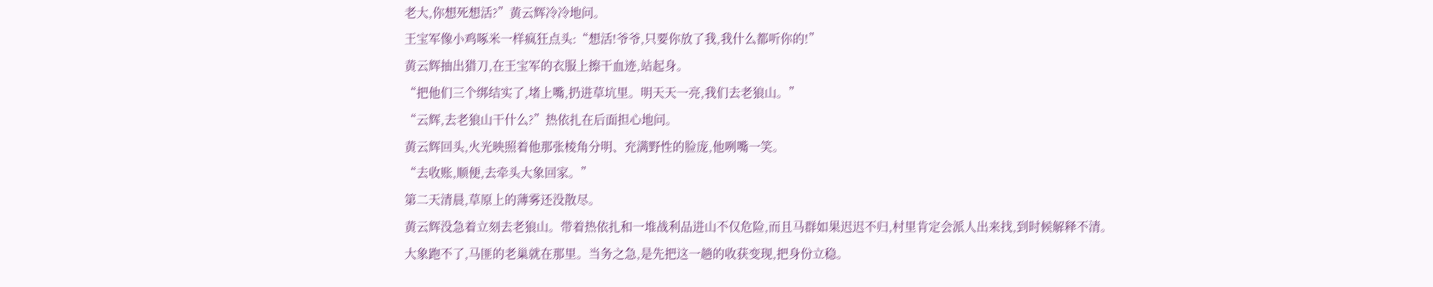老大,你想死想活?”黄云辉冷冷地问。
王宝军像小鸡啄米一样疯狂点头:“想活!爷爷,只要你放了我,我什么都听你的!”
黄云辉抽出猎刀,在王宝军的衣服上擦干血迹,站起身。
“把他们三个绑结实了,堵上嘴,扔进草坑里。明天天一亮,我们去老狼山。”
“云辉,去老狼山干什么?”热依扎在后面担心地问。
黄云辉回头,火光映照着他那张棱角分明、充满野性的脸庞,他咧嘴一笑。
“去收账,顺便,去牵头大象回家。”
第二天清晨,草原上的薄雾还没散尽。
黄云辉没急着立刻去老狼山。带着热依扎和一堆战利品进山不仅危险,而且马群如果迟迟不归,村里肯定会派人出来找,到时候解释不清。
大象跑不了,马匪的老巢就在那里。当务之急,是先把这一趟的收获变现,把身份立稳。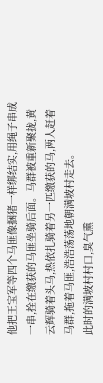他把王宝军等四个马匪像捆猪一样绑结实,用绳子串成一串,拴在缴获的马匪坐骑后面。马群被重新聚拢,黄云辉骑着头马,热依扎骑着另一匹缴获的马,两人赶着马群,拖着马匪,浩浩荡荡地朝满坡村走去。
此时的满坡村村口,臭气熏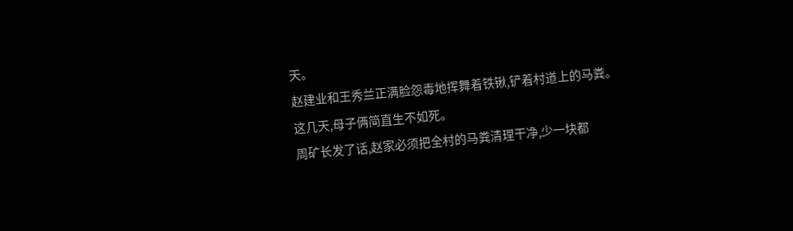天。
赵建业和王秀兰正满脸怨毒地挥舞着铁锹,铲着村道上的马粪。
这几天,母子俩简直生不如死。
周矿长发了话,赵家必须把全村的马粪清理干净,少一块都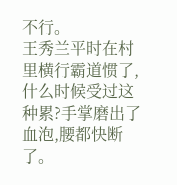不行。
王秀兰平时在村里横行霸道惯了,什么时候受过这种累?手掌磨出了血泡,腰都快断了。